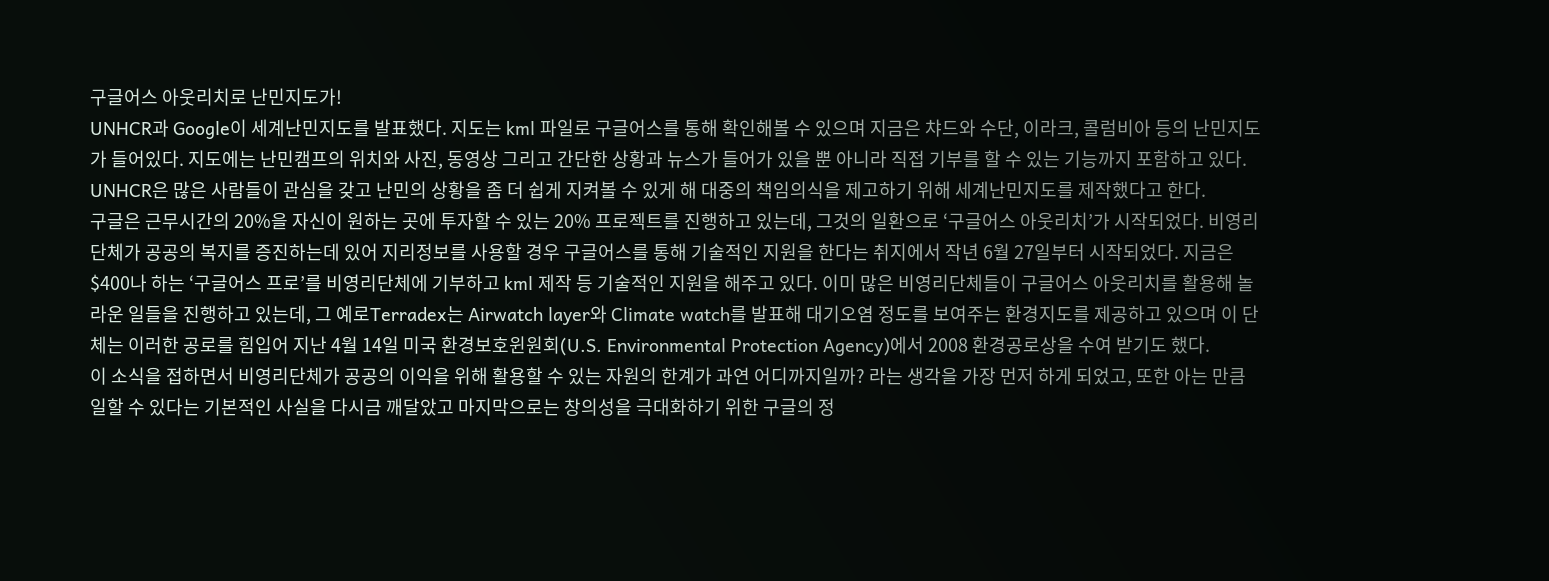구글어스 아웃리치로 난민지도가!
UNHCR과 Google이 세계난민지도를 발표했다. 지도는 kml 파일로 구글어스를 통해 확인해볼 수 있으며 지금은 챠드와 수단, 이라크, 콜럼비아 등의 난민지도가 들어있다. 지도에는 난민캠프의 위치와 사진, 동영상 그리고 간단한 상황과 뉴스가 들어가 있을 뿐 아니라 직접 기부를 할 수 있는 기능까지 포함하고 있다. UNHCR은 많은 사람들이 관심을 갖고 난민의 상황을 좀 더 쉽게 지켜볼 수 있게 해 대중의 책임의식을 제고하기 위해 세계난민지도를 제작했다고 한다.
구글은 근무시간의 20%을 자신이 원하는 곳에 투자할 수 있는 20% 프로젝트를 진행하고 있는데, 그것의 일환으로 ‘구글어스 아웃리치’가 시작되었다. 비영리단체가 공공의 복지를 증진하는데 있어 지리정보를 사용할 경우 구글어스를 통해 기술적인 지원을 한다는 취지에서 작년 6월 27일부터 시작되었다. 지금은 $400나 하는 ‘구글어스 프로’를 비영리단체에 기부하고 kml 제작 등 기술적인 지원을 해주고 있다. 이미 많은 비영리단체들이 구글어스 아웃리치를 활용해 놀라운 일들을 진행하고 있는데, 그 예로Terradex는 Airwatch layer와 Climate watch를 발표해 대기오염 정도를 보여주는 환경지도를 제공하고 있으며 이 단체는 이러한 공로를 힘입어 지난 4월 14일 미국 환경보호윈원회(U.S. Environmental Protection Agency)에서 2008 환경공로상을 수여 받기도 했다.
이 소식을 접하면서 비영리단체가 공공의 이익을 위해 활용할 수 있는 자원의 한계가 과연 어디까지일까? 라는 생각을 가장 먼저 하게 되었고, 또한 아는 만큼 일할 수 있다는 기본적인 사실을 다시금 깨달았고 마지막으로는 창의성을 극대화하기 위한 구글의 정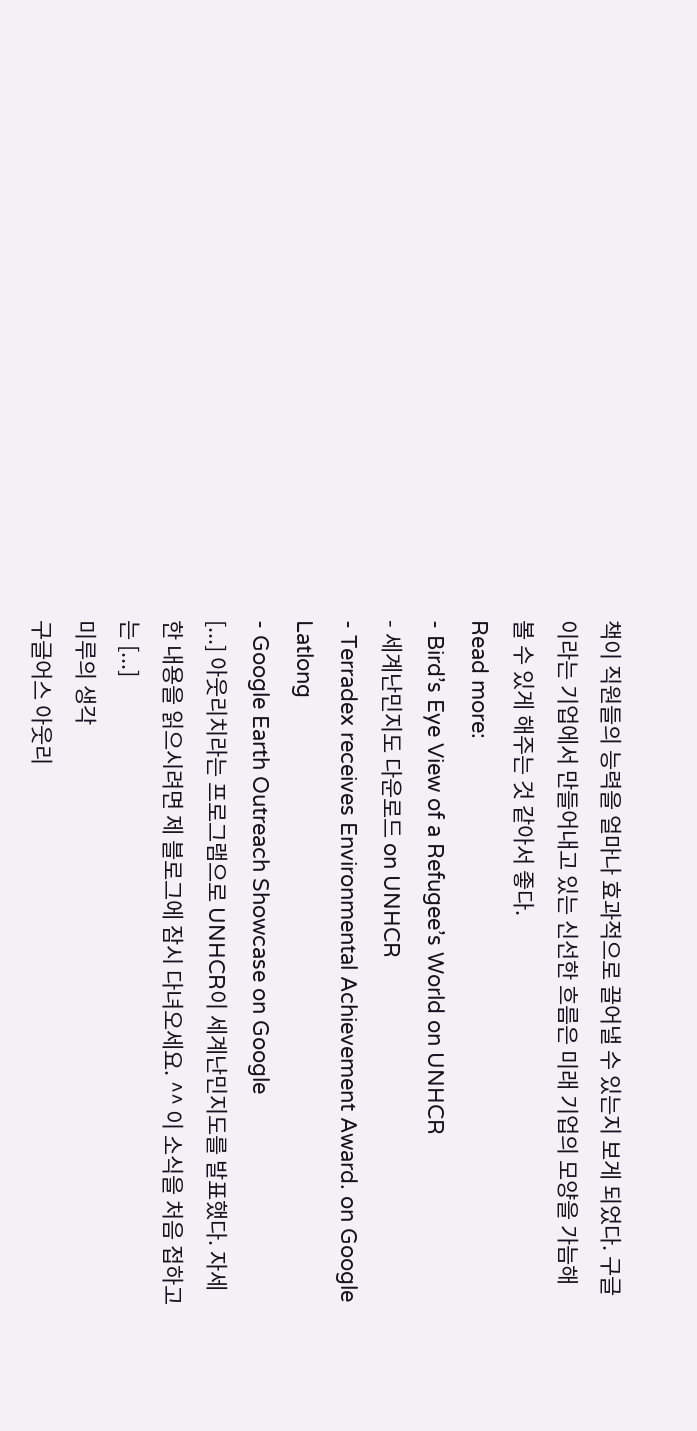책이 직원들의 능력을 얼마나 효과적으로 끌어낼 수 있는지 보게 되었다. 구글이라는 기업에서 만들어내고 있는 신선한 흐름은 미래 기업의 모양을 가늠해 볼 수 있게 해주는 것 같아서 좋다.
Read more:
- Bird’s Eye View of a Refugee’s World on UNHCR
- 세계난민지도 다운로드 on UNHCR
- Terradex receives Environmental Achievement Award. on Google Latlong
- Google Earth Outreach Showcase on Google
[...] 아웃리치라는 프로그램으로 UNHCR이 세계난민지도를 발표했다. 자세한 내용을 읽으시려면 제 블로그에 잠시 다녀오세요. ^^ 이 소식을 처음 접하고는 [...]
미루의 생각
구글어스 아웃리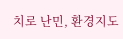치로 난민, 환경지도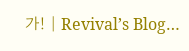가! | Revival’s Blog…